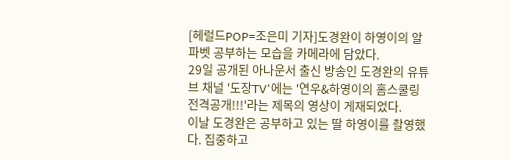[헤럴드POP=조은미 기자]도경완이 하영이의 알파벳 공부하는 모습을 카메라에 담았다.
29일 공개된 아나운서 출신 방송인 도경완의 유튜브 채널 '도장TV'에는 '연우&하영이의 홈스쿨링 전격공개!!!'라는 제목의 영상이 게재되었다.
이날 도경완은 공부하고 있는 딸 하영이를 촬영했다. 집중하고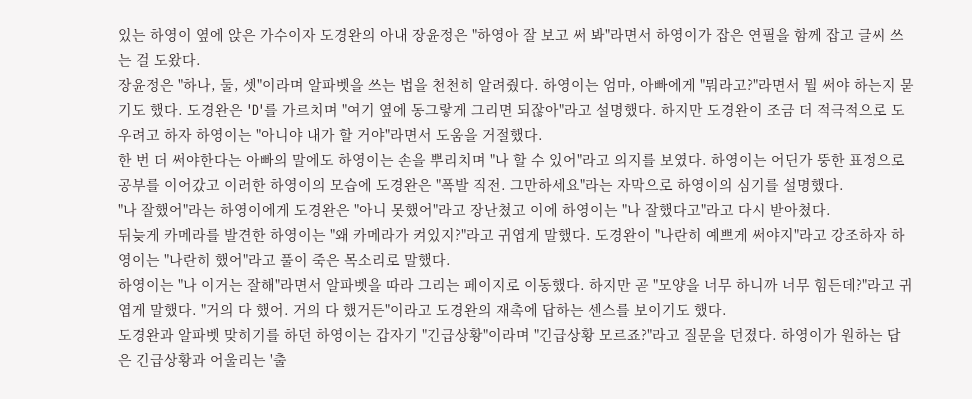있는 하영이 옆에 앉은 가수이자 도경완의 아내 장윤정은 "하영아 잘 보고 써 봐"라면서 하영이가 잡은 연필을 함께 잡고 글씨 쓰는 걸 도왔다.
장윤정은 "하나, 둘, 셋"이라며 알파벳을 쓰는 법을 천천히 알려줬다. 하영이는 엄마, 아빠에게 "뭐라고?"라면서 뭘 써야 하는지 묻기도 했다. 도경완은 'D'를 가르치며 "여기 옆에 동그랗게 그리면 되잖아"라고 설명했다. 하지만 도경완이 조금 더 적극적으로 도우려고 하자 하영이는 "아니야 내가 할 거야"라면서 도움을 거절했다.
한 번 더 써야한다는 아빠의 말에도 하영이는 손을 뿌리치며 "나 할 수 있어"라고 의지를 보였다. 하영이는 어딘가 뚱한 표정으로 공부를 이어갔고 이러한 하영이의 모습에 도경완은 "폭발 직전. 그만하세요"라는 자막으로 하영이의 심기를 설명했다.
"나 잘했어"라는 하영이에게 도경완은 "아니 못했어"라고 장난쳤고 이에 하영이는 "나 잘했다고"라고 다시 받아쳤다.
뒤늦게 카메라를 발견한 하영이는 "왜 카메라가 켜있지?"라고 귀엽게 말했다. 도경완이 "나란히 예쁘게 써야지"라고 강조하자 하영이는 "나란히 했어"라고 풀이 죽은 목소리로 말했다.
하영이는 "나 이거는 잘해"라면서 알파벳을 따라 그리는 페이지로 이동했다. 하지만 곧 "모양을 너무 하니까 너무 힘든데?"라고 귀엽게 말했다. "거의 다 했어. 거의 다 했거든"이라고 도경완의 재촉에 답하는 센스를 보이기도 했다.
도경완과 알파벳 맞히기를 하던 하영이는 갑자기 "긴급상황"이라며 "긴급상황 모르죠?"라고 질문을 던졌다. 하영이가 원하는 답은 긴급상황과 어울리는 '출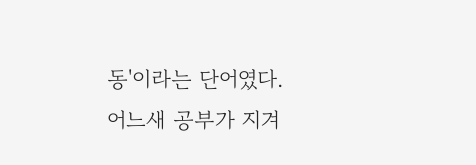동'이라는 단어였다.
어느새 공부가 지겨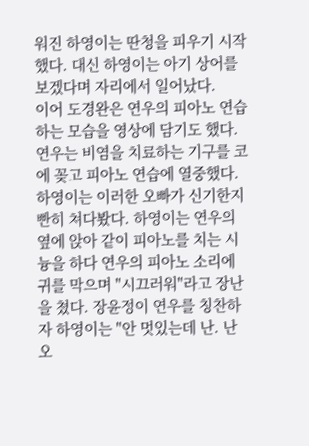워진 하영이는 딴청을 피우기 시작했다. 대신 하영이는 아기 상어를 보겠다며 자리에서 일어났다.
이어 도경완은 연우의 피아노 연습하는 모습을 영상에 담기도 했다. 연우는 비염을 치료하는 기구를 코에 꽂고 피아노 연습에 열중했다. 하영이는 이러한 오빠가 신기한지 빤히 쳐다봤다. 하영이는 연우의 옆에 앉아 같이 피아노를 치는 시늉을 하다 연우의 피아노 소리에 귀를 막으며 "시끄러워"라고 장난을 쳤다. 장윤정이 연우를 칭찬하자 하영이는 "안 멋있는데 난. 난 오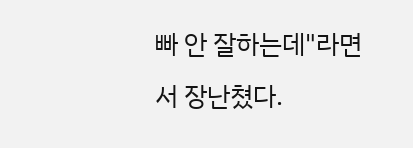빠 안 잘하는데"라면서 장난쳤다.